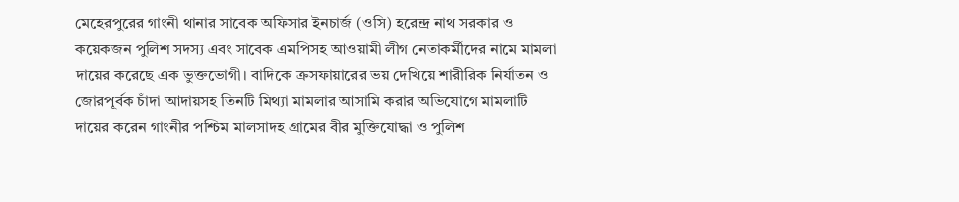মেহেরপুরের গাংনী থানার সাবেক অফিসার ইনচার্জ (ওসি) হরেন্দ্র নাথ সরকার ও কয়েকজন পুলিশ সদস্য এবং সাবেক এমপিসহ আওয়ামী লীগ নেতাকর্মীদের নামে মামলা দায়ের করেছে এক ভুক্তভোগী। বাদিকে ক্রসফায়ারের ভয় দেখিয়ে শারীরিক নির্যাতন ও জোরপূর্বক চাঁদা আদায়সহ তিনটি মিথ্যা মামলার আসামি করার অভিযোগে মামলাটি দায়ের করেন গাংনীর পশ্চিম মালসাদহ গ্রামের বীর মুক্তিযোদ্ধা ও পুলিশ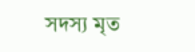সদস্য মৃত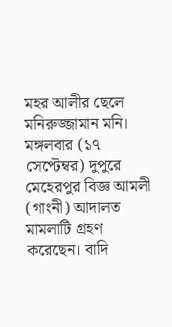মহর আলীর ছেলে মনিরুজ্জামান মনি।
মঙ্গলবার (১৭ সেপ্টেম্বর) দুপুরে মেহেরপুর বিজ্ঞ আমলী (গাংনী) আদালত মামলাটি গ্রহণ করেছেন। বাদি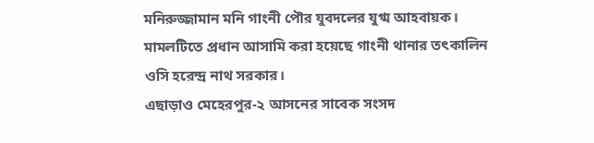মনিরুজ্জামান মনি গাংনী পৌর যুবদলের যুগ্ম আহবায়ক। মামলটিতে প্রধান আসামি করা হয়েছে গাংনী থানার তৎকালিন ওসি হরেন্দ্র নাথ সরকার।
এছাড়াও মেহেরপুর-২ আসনের সাবেক সংসদ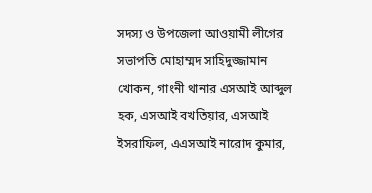সদস্য ও উপজেলা আওয়ামী লীগের সভাপতি মোহাম্মদ সাহিদুজ্জামান খোকন, গাংনী থানার এসআই আব্দুল হক, এসআই বখতিয়ার, এসআই ইসরাফিল, এএসআই নারোদ কুমার,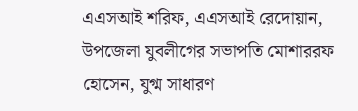এএসআই শরিফ, এএসআই রেদোয়ান, উপজেলা যুবলীগের সভাপতি মোশাররফ হোসেন, যুগ্ম সাধারণ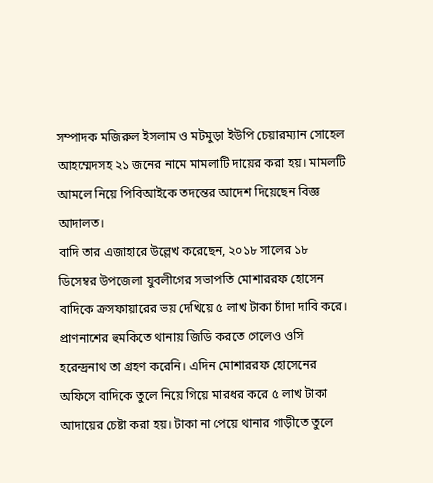সম্পাদক মজিরুল ইসলাম ও মটমুড়া ইউপি চেয়ারম্যান সোহেল আহম্মেদসহ ২১ জনের নামে মামলাটি দায়ের করা হয়। মামলটি আমলে নিয়ে পিবিআইকে তদন্তের আদেশ দিয়েছেন বিজ্ঞ আদালত।
বাদি তার এজাহারে উল্লেখ করেছেন, ২০১৮ সালের ১৮ ডিসেম্বর উপজেলা যুবলীগের সভাপতি মোশাররফ হোসেন বাদিকে ক্রসফায়ারের ভয় দেখিয়ে ৫ লাখ টাকা চাঁদা দাবি করে। প্রাণনাশের হুমকিতে থানায় জিডি করতে গেলেও ওসি হরেন্দ্রনাথ তা গ্রহণ করেনি। এদিন মোশাররফ হোসেনের অফিসে বাদিকে তুলে নিয়ে গিয়ে মারধর করে ৫ লাখ টাকা আদায়ের চেষ্টা করা হয়। টাকা না পেয়ে থানার গাড়ীতে তুলে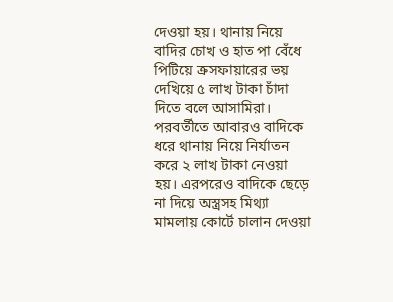দেওয়া হয়। থানায় নিয়ে বাদির চোখ ও হাত পা বেঁধে পিটিয়ে ক্রসফায়ারের ভয় দেখিয়ে ৫ লাখ টাকা চাঁদা দিতে বলে আসামিরা। পরবর্তীতে আবারও বাদিকে ধরে থানায় নিয়ে নির্যাতন করে ২ লাখ টাকা নেওয়া হয়। এরপরেও বাদিকে ছেড়ে না দিয়ে অস্ত্রসহ মিথ্যা মামলায় কোর্টে চালান দেওয়া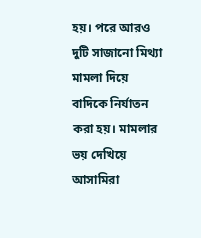হয়। পরে আরও দুটি সাজানো মিথ্যা মামলা দিয়ে বাদিকে নির্যাতন করা হয়। মামলার ভয় দেখিয়ে আসামিরা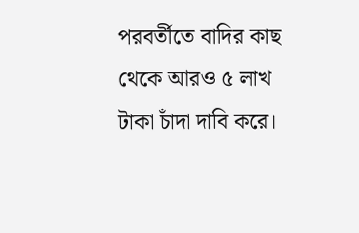পরবর্তীতে বাদির কাছ থেকে আরও ৫ লাখ টাকা চাঁদা দাবি করে।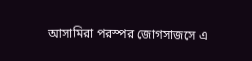আসামিরা পরস্পর জোগসাজসে এ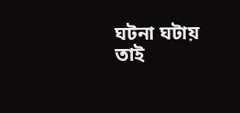ঘটনা ঘটায় তাই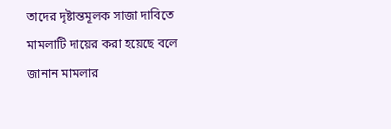তাদের দৃষ্টান্তমূলক সাজা দাবিতে মামলাটি দায়ের করা হয়েছে বলে জানান মামলার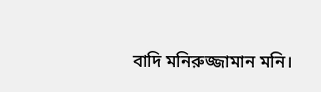বাদি মনিরুজ্জামান মনি।